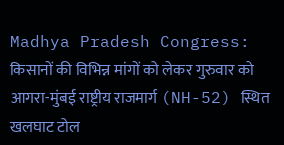Madhya Pradesh Congress: किसानों की विभिन्न मांगों को लेकर गुरुवार को आगरा-मुंबई राष्ट्रीय राजमार्ग (NH-52) स्थित खलघाट टोल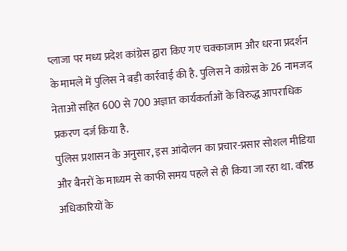प्लाजा पर मध्य प्रदेश कांग्रेस द्वारा किए गए चक्काजाम और धरना प्रदर्शन के मामले में पुलिस ने बड़ी कार्रवाई की है. पुलिस ने कांग्रेस के 26 नामजद नेताओं सहित 600 से 700 अज्ञात कार्यकर्ताओं के विरुद्ध आपराधिक प्रकरण दर्ज किया है.
पुलिस प्रशासन के अनुसार, इस आंदोलन का प्रचार-प्रसार सोशल मीडिया और बैनरों के माध्यम से काफी समय पहले से ही किया जा रहा था. वरिष्ठ अधिकारियों के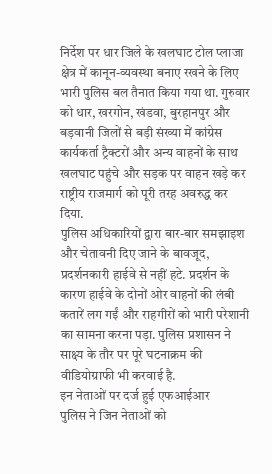निर्देश पर धार जिले के खलघाट टोल प्लाजा क्षेत्र में कानून-व्यवस्था बनाए रखने के लिए भारी पुलिस बल तैनात किया गया था. गुरुवार को धार, खरगोन, खंडवा, बुरहानपुर और बड़वानी जिलों से बड़ी संख्या में कांग्रेस कार्यकर्ता ट्रैक्टरों और अन्य वाहनों के साथ खलघाट पहुंचे और सड़क पर वाहन खड़े कर राष्ट्रीय राजमार्ग को पूरी तरह अवरुद्ध कर दिया.
पुलिस अधिकारियों द्वारा बार-बार समझाइश और चेतावनी दिए जाने के बावजूद, प्रदर्शनकारी हाईवे से नहीं हटे. प्रदर्शन के कारण हाईवे के दोनों ओर वाहनों की लंबी कतारें लग गईं और राहगीरों को भारी परेशानी का सामना करना पड़ा. पुलिस प्रशासन ने साक्ष्य के तौर पर पूरे घटनाक्रम की वीडियोग्राफी भी करवाई है.
इन नेताओं पर दर्ज हुई एफआईआर
पुलिस ने जिन नेताओं को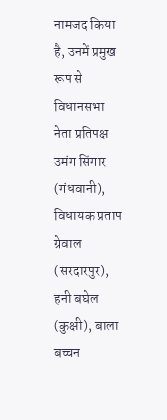नामजद किया है, उनमें प्रमुख रूप से विधानसभा नेता प्रतिपक्ष उमंग सिंगार (गंधवानी), विधायक प्रताप ग्रेवाल (सरदारपुर), हनी बघेल (कुक्षी), बाला बच्चन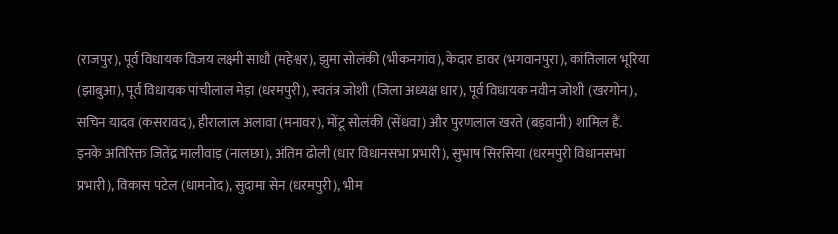(राजपुर), पूर्व विधायक विजय लक्ष्मी साधौ (महेश्वर), झुमा सोलंकी (भीकनगांव), केदार डावर (भगवानपुरा), कांतिलाल भूरिया (झाबुआ), पूर्व विधायक पांचीलाल मेड़ा (धरमपुरी), स्वतंत्र जोशी (जिला अध्यक्ष धार), पूर्व विधायक नवीन जोशी (खरगोन), सचिन यादव (कसरावद), हीरालाल अलावा (मनावर), मोंटू सोलंकी (सेंधवा) और पुरणलाल खरते (बड़वानी) शामिल हैं.
इनके अतिरिक्त जितेंद्र मालीवाड़ (नालछा), अंतिम ढोली (धार विधानसभा प्रभारी), सुभाष सिरसिया (धरमपुरी विधानसभा प्रभारी), विकास पटेल (धामनोद), सुदामा सेन (धरमपुरी), भीम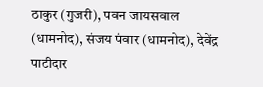ठाकुर (गुजरी), पवन जायसवाल (धामनोद), संजय पंवार (धामनोद), देवेंद्र पाटीदार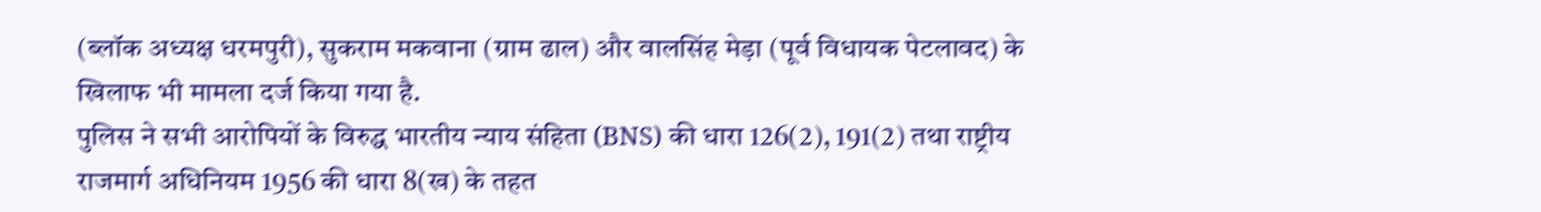(ब्लॉक अध्यक्ष धरमपुरी), सुकराम मकवाना (ग्राम ढाल) और वालसिंह मेड़ा (पूर्व विधायक पेटलावद) के खिलाफ भी मामला दर्ज किया गया है.
पुलिस ने सभी आरोपियों के विरुद्ध भारतीय न्याय संहिता (BNS) की धारा 126(2), 191(2) तथा राष्ट्रीय राजमार्ग अधिनियम 1956 की धारा 8(ख) के तहत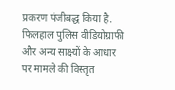प्रकरण पंजीबद्ध किया है. फिलहाल पुलिस वीडियोग्राफी और अन्य साक्ष्यों के आधार पर मामले की विस्तृत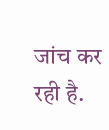जांच कर रही है.